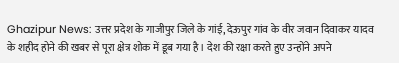Ghazipur News: उत्तर प्रदेश के गाजीपुर जिले के गांई, देऊपुर गांव के वीर जवान दिवाकर यादव के शहीद होने की खबर से पूरा क्षेत्र शोक में डूब गया है। देश की रक्षा करते हुए उन्होंने अपने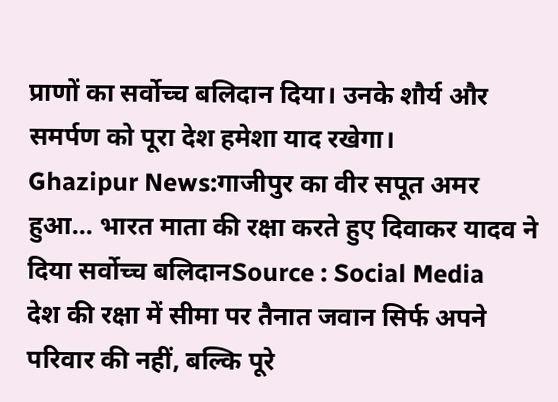प्राणों का सर्वोच्च बलिदान दिया। उनके शौर्य और समर्पण को पूरा देश हमेशा याद रखेगा।
Ghazipur News:गाजीपुर का वीर सपूत अमर हुआ... भारत माता की रक्षा करते हुए दिवाकर यादव ने दिया सर्वोच्च बलिदानSource : Social Media
देश की रक्षा में सीमा पर तैनात जवान सिर्फ अपने परिवार की नहीं, बल्कि पूरे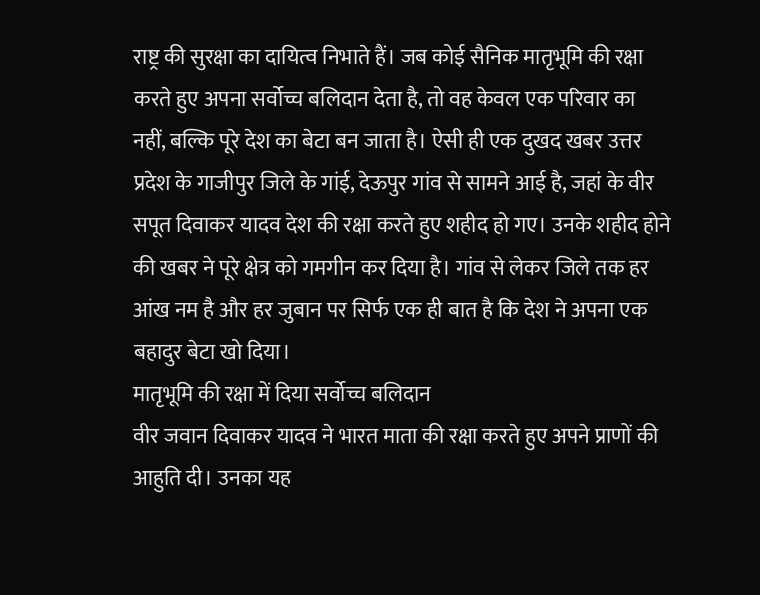राष्ट्र की सुरक्षा का दायित्व निभाते हैं। जब कोई सैनिक मातृभूमि की रक्षा करते हुए अपना सर्वोच्च बलिदान देता है, तो वह केवल एक परिवार का नहीं, बल्कि पूरे देश का बेटा बन जाता है। ऐसी ही एक दुखद खबर उत्तर प्रदेश के गाजीपुर जिले के गांई, देऊपुर गांव से सामने आई है, जहां के वीर सपूत दिवाकर यादव देश की रक्षा करते हुए शहीद हो गए। उनके शहीद होने की खबर ने पूरे क्षेत्र को गमगीन कर दिया है। गांव से लेकर जिले तक हर आंख नम है और हर जुबान पर सिर्फ एक ही बात है कि देश ने अपना एक बहादुर बेटा खो दिया।
मातृभूमि की रक्षा में दिया सर्वोच्च बलिदान
वीर जवान दिवाकर यादव ने भारत माता की रक्षा करते हुए अपने प्राणों की आहुति दी। उनका यह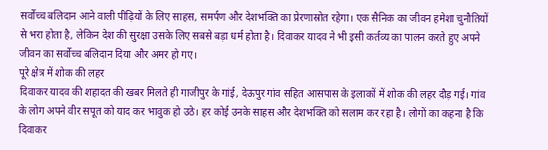सर्वोच्च बलिदान आने वाली पीढ़ियों के लिए साहस, समर्पण और देशभक्ति का प्रेरणास्रोत रहेगा। एक सैनिक का जीवन हमेशा चुनौतियों से भरा होता है, लेकिन देश की सुरक्षा उसके लिए सबसे बड़ा धर्म होता है। दिवाकर यादव ने भी इसी कर्तव्य का पालन करते हुए अपने जीवन का सर्वोच्च बलिदान दिया और अमर हो गए।
पूरे क्षेत्र में शोक की लहर
दिवाकर यादव की शहादत की खबर मिलते ही गाजीपुर के गांई, देऊपुर गांव सहित आसपास के इलाकों में शोक की लहर दौड़ गई। गांव के लोग अपने वीर सपूत को याद कर भावुक हो उठे। हर कोई उनके साहस और देशभक्ति को सलाम कर रहा है। लोगों का कहना है कि दिवाकर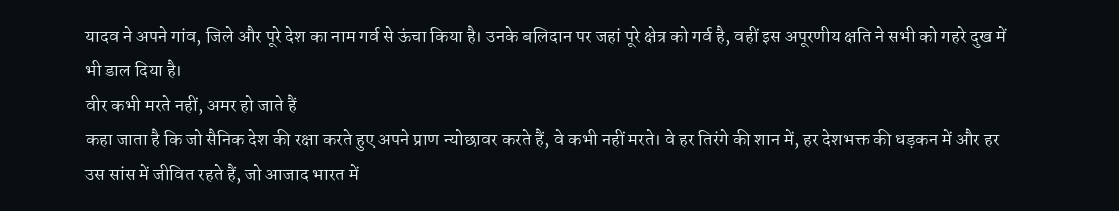यादव ने अपने गांव, जिले और पूरे देश का नाम गर्व से ऊंचा किया है। उनके बलिदान पर जहां पूरे क्षेत्र को गर्व है, वहीं इस अपूरणीय क्षति ने सभी को गहरे दुख में भी डाल दिया है।
वीर कभी मरते नहीं, अमर हो जाते हैं
कहा जाता है कि जो सैनिक देश की रक्षा करते हुए अपने प्राण न्योछावर करते हैं, वे कभी नहीं मरते। वे हर तिरंगे की शान में, हर देशभक्त की धड़कन में और हर उस सांस में जीवित रहते हैं, जो आजाद भारत में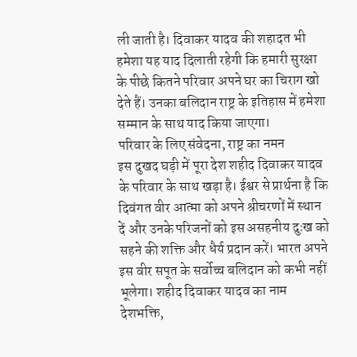ली जाती है। दिवाकर यादव की शहादत भी हमेशा यह याद दिलाती रहेगी कि हमारी सुरक्षा के पीछे कितने परिवार अपने घर का चिराग खो देते हैं। उनका बलिदान राष्ट्र के इतिहास में हमेशा सम्मान के साथ याद किया जाएगा।
परिवार के लिए संवेदना, राष्ट्र का नमन
इस दुखद घड़ी में पूरा देश शहीद दिवाकर यादव के परिवार के साथ खड़ा है। ईश्वर से प्रार्थना है कि दिवंगत वीर आत्मा को अपने श्रीचरणों में स्थान दें और उनके परिजनों को इस असहनीय दुःख को सहने की शक्ति और धैर्य प्रदान करें। भारत अपने इस वीर सपूत के सर्वोच्च बलिदान को कभी नहीं भूलेगा। शहीद दिवाकर यादव का नाम देशभक्ति,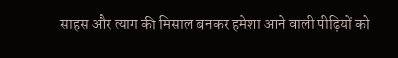साहस और त्याग की मिसाल बनकर हमेशा आने वाली पीढ़ियों को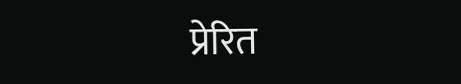प्रेरित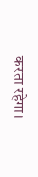करता रहेगा।